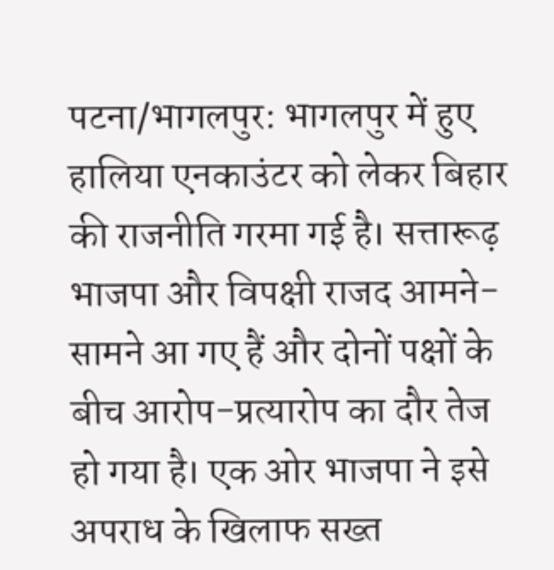पटना/भागलपुर: भागलपुर में हुए हालिया एनकाउंटर को लेकर बिहार की राजनीति गरमा गई है। सत्तारूढ़ भाजपा और विपक्षी राजद आमने-सामने आ गए हैं और दोनों पक्षों के बीच आरोप-प्रत्यारोप का दौर तेज हो गया है। एक ओर भाजपा ने इसे अपराध के खिलाफ सख्त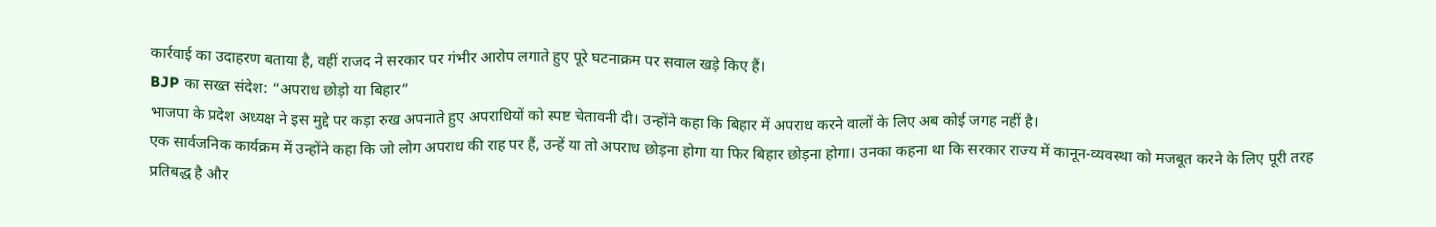कार्रवाई का उदाहरण बताया है, वहीं राजद ने सरकार पर गंभीर आरोप लगाते हुए पूरे घटनाक्रम पर सवाल खड़े किए हैं।
BJP का सख्त संदेश: “अपराध छोड़ो या बिहार”
भाजपा के प्रदेश अध्यक्ष ने इस मुद्दे पर कड़ा रुख अपनाते हुए अपराधियों को स्पष्ट चेतावनी दी। उन्होंने कहा कि बिहार में अपराध करने वालों के लिए अब कोई जगह नहीं है।
एक सार्वजनिक कार्यक्रम में उन्होंने कहा कि जो लोग अपराध की राह पर हैं, उन्हें या तो अपराध छोड़ना होगा या फिर बिहार छोड़ना होगा। उनका कहना था कि सरकार राज्य में कानून-व्यवस्था को मजबूत करने के लिए पूरी तरह प्रतिबद्ध है और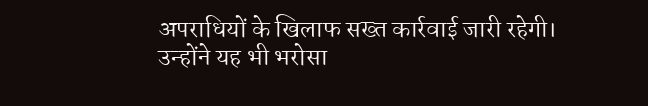अपराधियों के खिलाफ सख्त कार्रवाई जारी रहेगी।
उन्होंने यह भी भरोसा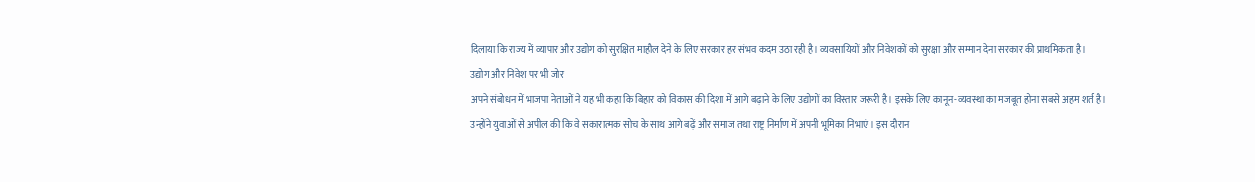दिलाया कि राज्य में व्यापार और उद्योग को सुरक्षित माहौल देने के लिए सरकार हर संभव कदम उठा रही है। व्यवसायियों और निवेशकों को सुरक्षा और सम्मान देना सरकार की प्राथमिकता है।
उद्योग और निवेश पर भी जोर
अपने संबोधन में भाजपा नेताओं ने यह भी कहा कि बिहार को विकास की दिशा में आगे बढ़ाने के लिए उद्योगों का विस्तार जरूरी है। इसके लिए कानून-व्यवस्था का मजबूत होना सबसे अहम शर्त है।
उन्होंने युवाओं से अपील की कि वे सकारात्मक सोच के साथ आगे बढ़ें और समाज तथा राष्ट्र निर्माण में अपनी भूमिका निभाएं। इस दौरान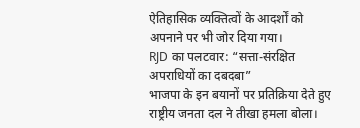ऐतिहासिक व्यक्तित्वों के आदर्शों को अपनाने पर भी जोर दिया गया।
RJD का पलटवार: “सत्ता-संरक्षित अपराधियों का दबदबा”
भाजपा के इन बयानों पर प्रतिक्रिया देते हुए राष्ट्रीय जनता दल ने तीखा हमला बोला।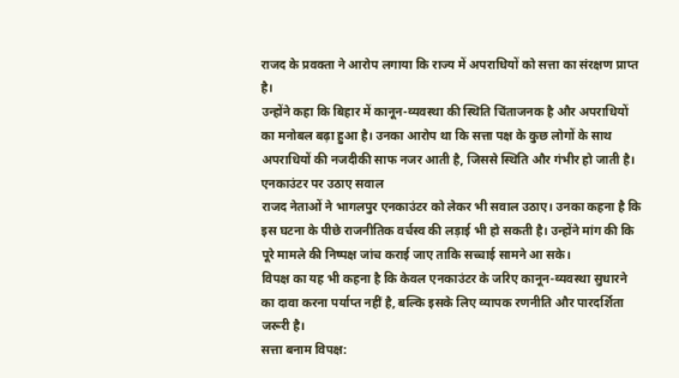राजद के प्रवक्ता ने आरोप लगाया कि राज्य में अपराधियों को सत्ता का संरक्षण प्राप्त है।
उन्होंने कहा कि बिहार में कानून-व्यवस्था की स्थिति चिंताजनक है और अपराधियों का मनोबल बढ़ा हुआ है। उनका आरोप था कि सत्ता पक्ष के कुछ लोगों के साथ अपराधियों की नजदीकी साफ नजर आती है, जिससे स्थिति और गंभीर हो जाती है।
एनकाउंटर पर उठाए सवाल
राजद नेताओं ने भागलपुर एनकाउंटर को लेकर भी सवाल उठाए। उनका कहना है कि इस घटना के पीछे राजनीतिक वर्चस्व की लड़ाई भी हो सकती है। उन्होंने मांग की कि पूरे मामले की निष्पक्ष जांच कराई जाए ताकि सच्चाई सामने आ सके।
विपक्ष का यह भी कहना है कि केवल एनकाउंटर के जरिए कानून-व्यवस्था सुधारने का दावा करना पर्याप्त नहीं है, बल्कि इसके लिए व्यापक रणनीति और पारदर्शिता जरूरी है।
सत्ता बनाम विपक्ष: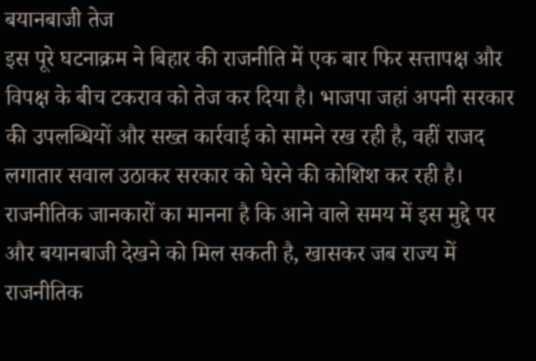बयानबाजी तेज
इस पूरे घटनाक्रम ने बिहार की राजनीति में एक बार फिर सत्तापक्ष और विपक्ष के बीच टकराव को तेज कर दिया है। भाजपा जहां अपनी सरकार की उपलब्धियों और सख्त कार्रवाई को सामने रख रही है, वहीं राजद लगातार सवाल उठाकर सरकार को घेरने की कोशिश कर रही है।
राजनीतिक जानकारों का मानना है कि आने वाले समय में इस मुद्दे पर और बयानबाजी देखने को मिल सकती है, खासकर जब राज्य में राजनीतिक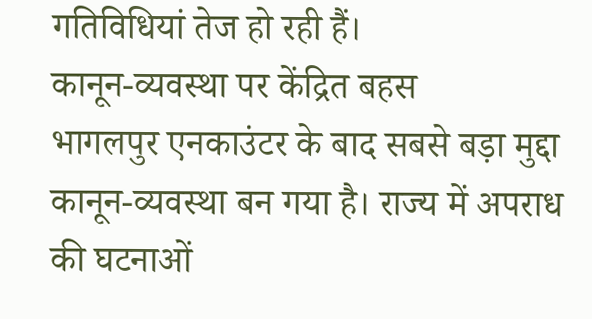गतिविधियां तेज हो रही हैं।
कानून-व्यवस्था पर केंद्रित बहस
भागलपुर एनकाउंटर के बाद सबसे बड़ा मुद्दा कानून-व्यवस्था बन गया है। राज्य में अपराध की घटनाओं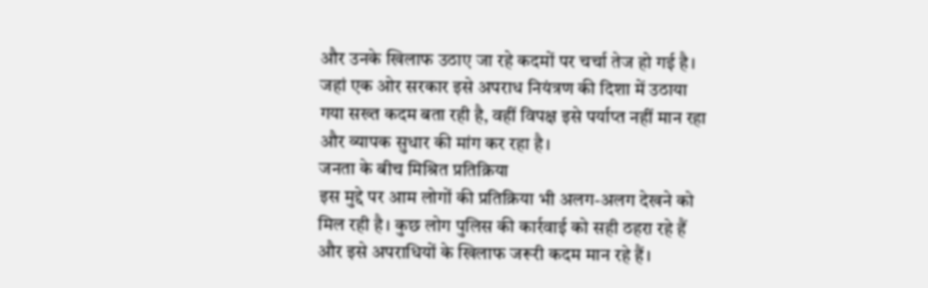और उनके खिलाफ उठाए जा रहे कदमों पर चर्चा तेज हो गई है।
जहां एक ओर सरकार इसे अपराध नियंत्रण की दिशा में उठाया गया सख्त कदम बता रही है, वहीं विपक्ष इसे पर्याप्त नहीं मान रहा और व्यापक सुधार की मांग कर रहा है।
जनता के बीच मिश्रित प्रतिक्रिया
इस मुद्दे पर आम लोगों की प्रतिक्रिया भी अलग-अलग देखने को मिल रही है। कुछ लोग पुलिस की कार्रवाई को सही ठहरा रहे हैं और इसे अपराधियों के खिलाफ जरूरी कदम मान रहे हैं।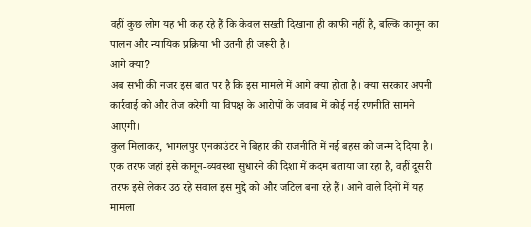वहीं कुछ लोग यह भी कह रहे हैं कि केवल सख्ती दिखाना ही काफी नहीं है, बल्कि कानून का पालन और न्यायिक प्रक्रिया भी उतनी ही जरूरी है।
आगे क्या?
अब सभी की नजर इस बात पर है कि इस मामले में आगे क्या होता है। क्या सरकार अपनी कार्रवाई को और तेज करेगी या विपक्ष के आरोपों के जवाब में कोई नई रणनीति सामने आएगी।
कुल मिलाकर, भागलपुर एनकाउंटर ने बिहार की राजनीति में नई बहस को जन्म दे दिया है। एक तरफ जहां इसे कानून-व्यवस्था सुधारने की दिशा में कदम बताया जा रहा है, वहीं दूसरी तरफ इसे लेकर उठ रहे सवाल इस मुद्दे को और जटिल बना रहे हैं। आने वाले दिनों में यह मामला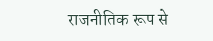राजनीतिक रूप से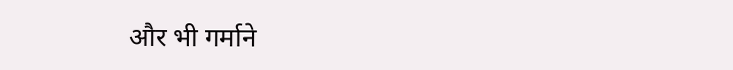और भी गर्माने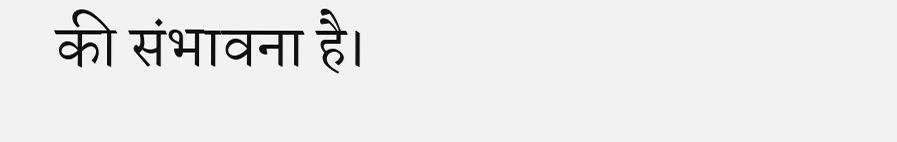की संभावना है।